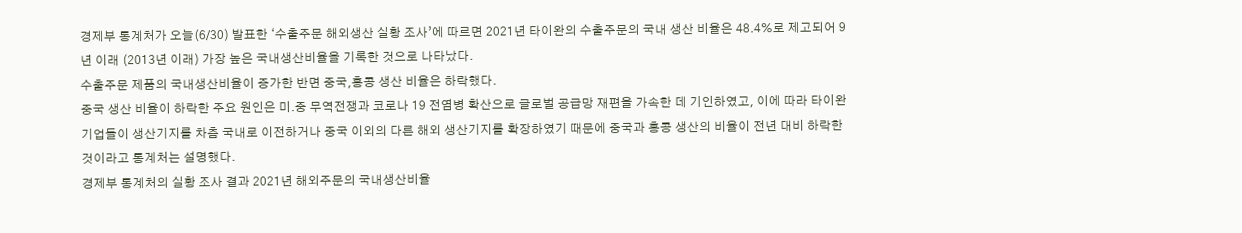경제부 통계처가 오늘(6/30) 발표한 ‘수출주문 해외생산 실황 조사’에 따르면 2021년 타이완의 수출주문의 국내 생산 비율은 48.4%로 제고되어 9년 이래 (2013년 이래) 가장 높은 국내생산비율을 기록한 것으로 나타났다.
수출주문 제품의 국내생산비율이 증가한 반면 중국,홍콩 생산 비율은 하락했다.
중국 생산 비율이 하락한 주요 원인은 미.중 무역전쟁과 코로나 19 전염병 확산으로 글로벌 공급망 재편을 가속한 데 기인하였고, 이에 따라 타이완기업들이 생산기지를 차츰 국내로 이전하거나 중국 이외의 다른 해외 생산기지를 확장하였기 때문에 중국과 홍콩 생산의 비율이 전년 대비 하락한 것이라고 통계처는 설명했다.
경제부 통계처의 실황 조사 결과 2021년 해외주문의 국내생산비율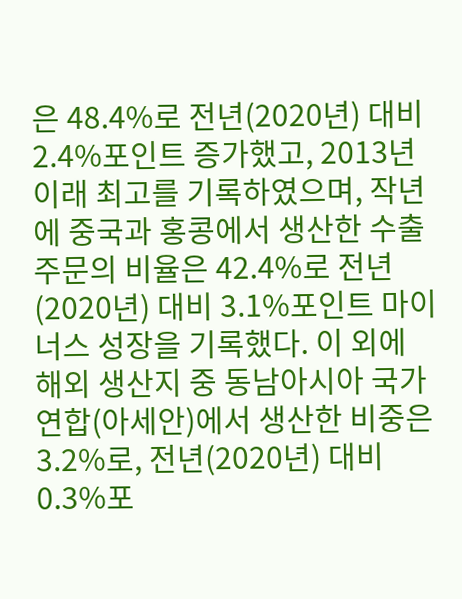은 48.4%로 전년(2020년) 대비 2.4%포인트 증가했고, 2013년 이래 최고를 기록하였으며, 작년에 중국과 홍콩에서 생산한 수출주문의 비율은 42.4%로 전년(2020년) 대비 3.1%포인트 마이너스 성장을 기록했다. 이 외에 해외 생산지 중 동남아시아 국가연합(아세안)에서 생산한 비중은 3.2%로, 전년(2020년) 대비 0.3%포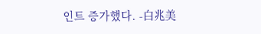인트 증가했다. -白兆美